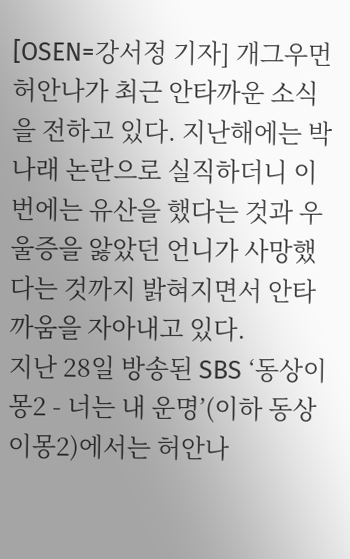[OSEN=강서정 기자] 개그우먼 허안나가 최근 안타까운 소식을 전하고 있다. 지난해에는 박나래 논란으로 실직하더니 이번에는 유산을 했다는 것과 우울증을 앓았던 언니가 사망했다는 것까지 밝혀지면서 안타까움을 자아내고 있다.
지난 28일 방송된 SBS ‘동상이몽2 - 너는 내 운명’(이하 동상이몽2)에서는 허안나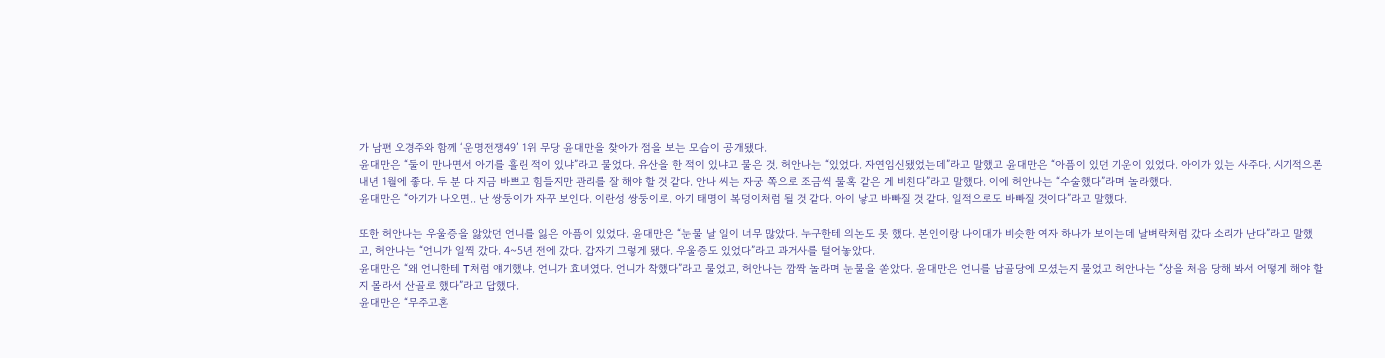가 남편 오경주와 함께 ‘운명전쟁49’ 1위 무당 윤대만을 찾아가 점을 보는 모습이 공개됐다.
윤대만은 “둘이 만나면서 아기를 흘린 적이 있냐”라고 물었다. 유산을 한 적이 있냐고 물은 것. 허안나는 “있었다. 자연임신됐었는데”라고 말했고 윤대만은 “아픔이 있던 기운이 있었다. 아이가 있는 사주다. 시기적으론 내년 1월에 좋다. 두 분 다 지금 바쁘고 힘들지만 관리를 잘 해야 할 것 같다. 안나 씨는 자궁 쪽으로 조금씩 물혹 같은 게 비친다”라고 말했다. 이에 허안나는 “수술했다”라며 놀라했다.
윤대만은 “아기가 나오면.. 난 쌍둥이가 자꾸 보인다. 이란성 쌍둥이로. 아기 태명이 복덩이처럼 될 것 같다. 아이 낳고 바빠질 것 같다. 일적으로도 바빠질 것이다”라고 말했다.

또한 허안나는 우울증을 앓았던 언니를 잃은 아픔이 있었다. 윤대만은 “눈물 날 일이 너무 많았다. 누구한테 의논도 못 했다. 본인이랑 나이대가 비슷한 여자 하나가 보이는데 날벼락처럼 갔다 소리가 난다”라고 말했고, 허안나는 “언니가 일찍 갔다. 4~5년 전에 갔다. 갑자기 그렇게 됐다. 우울증도 있었다”라고 과거사를 털어놓았다.
윤대만은 “왜 언니한테 T처럼 얘기했냐. 언니가 효녀였다. 언니가 착했다”라고 물었고, 허안나는 깜짝 놀라며 눈물을 쏟았다. 윤대만은 언니를 납골당에 모셨는지 물었고 허안나는 “상을 처음 당해 봐서 어떻게 해야 할지 몰라서 산골로 했다”라고 답했다.
윤대만은 “무주고혼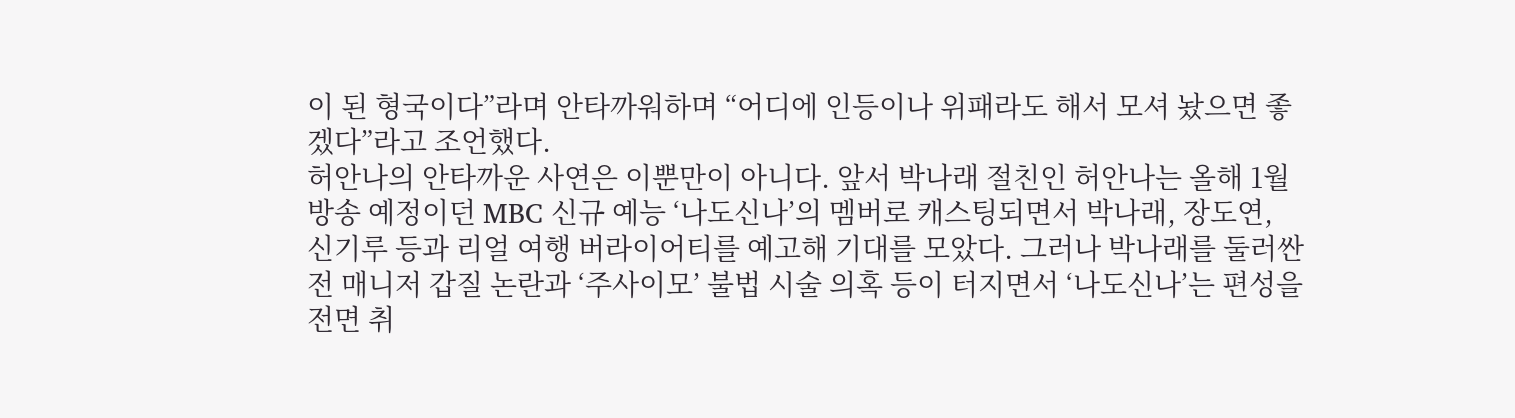이 된 형국이다”라며 안타까워하며 “어디에 인등이나 위패라도 해서 모셔 놨으면 좋겠다”라고 조언했다.
허안나의 안타까운 사연은 이뿐만이 아니다. 앞서 박나래 절친인 허안나는 올해 1월 방송 예정이던 MBC 신규 예능 ‘나도신나’의 멤버로 캐스팅되면서 박나래, 장도연, 신기루 등과 리얼 여행 버라이어티를 예고해 기대를 모았다. 그러나 박나래를 둘러싼 전 매니저 갑질 논란과 ‘주사이모’ 불법 시술 의혹 등이 터지면서 ‘나도신나’는 편성을 전면 취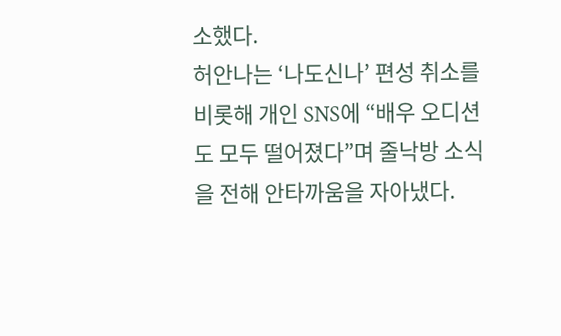소했다.
허안나는 ‘나도신나’ 편성 취소를 비롯해 개인 SNS에 “배우 오디션도 모두 떨어졌다”며 줄낙방 소식을 전해 안타까움을 자아냈다.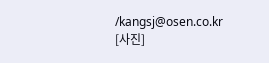/kangsj@osen.co.kr
[사진]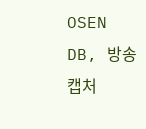OSEN DB, 방송 캡처